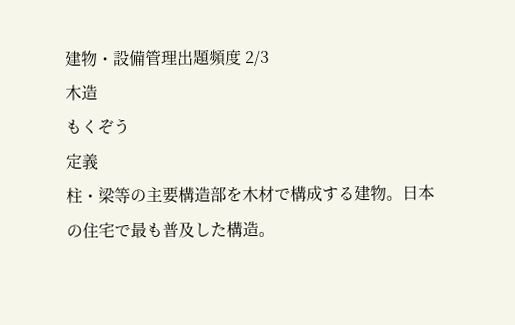建物・設備管理出題頻度 2/3
木造
もくぞう
定義
柱・梁等の主要構造部を木材で構成する建物。日本の住宅で最も普及した構造。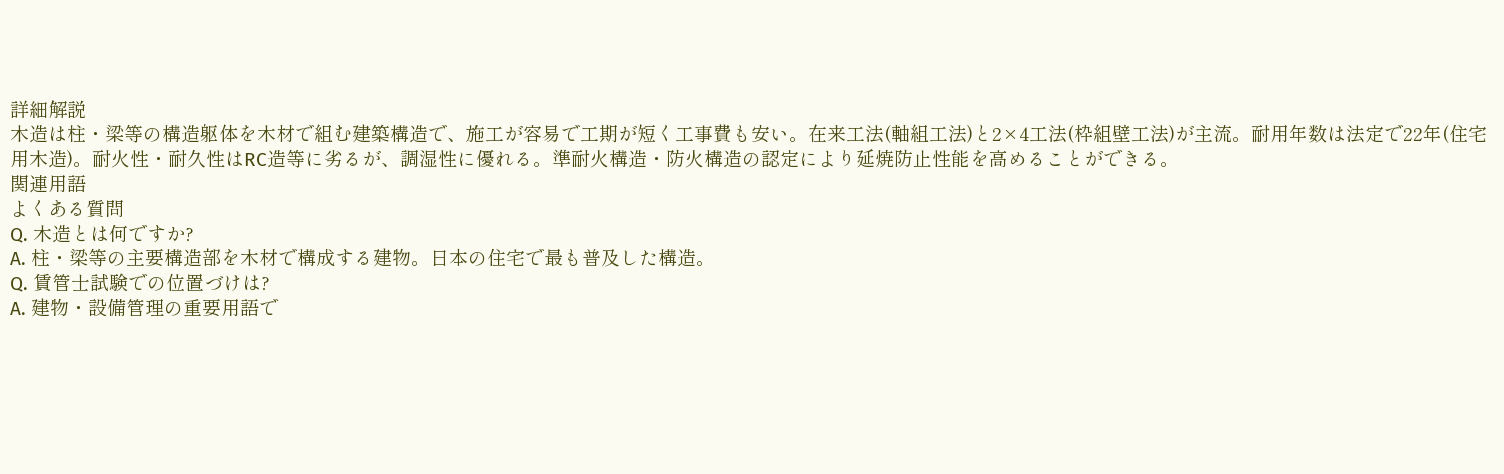詳細解説
木造は柱・梁等の構造躯体を木材で組む建築構造で、施工が容易で工期が短く工事費も安い。在来工法(軸組工法)と2×4工法(枠組壁工法)が主流。耐用年数は法定で22年(住宅用木造)。耐火性・耐久性はRC造等に劣るが、調湿性に優れる。準耐火構造・防火構造の認定により延焼防止性能を高めることができる。
関連用語
よくある質問
Q. 木造とは何ですか?
A. 柱・梁等の主要構造部を木材で構成する建物。日本の住宅で最も普及した構造。
Q. 賃管士試験での位置づけは?
A. 建物・設備管理の重要用語で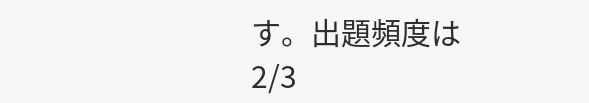す。出題頻度は 2/3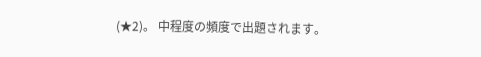(★2)。 中程度の頻度で出題されます。